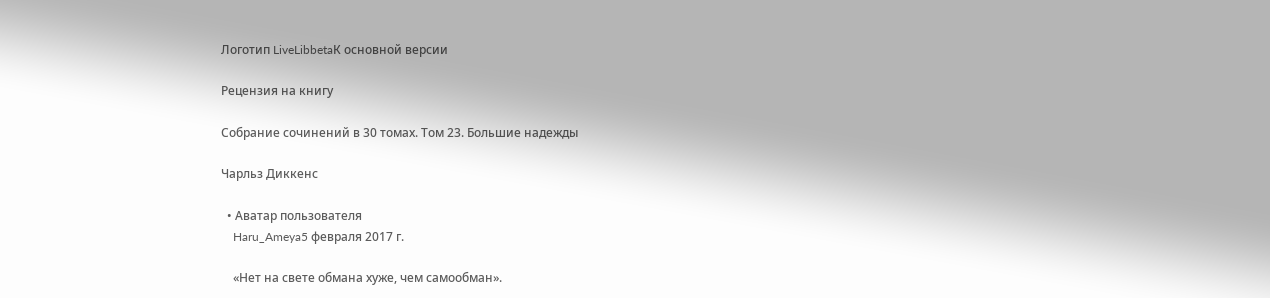Логотип LiveLibbetaК основной версии

Рецензия на книгу

Собрание сочинений в 30 томах. Том 23. Большие надежды

Чарльз Диккенс

  • Аватар пользователя
    Haru_Ameya5 февраля 2017 г.

    «Нет на свете обмана хуже, чем самообман».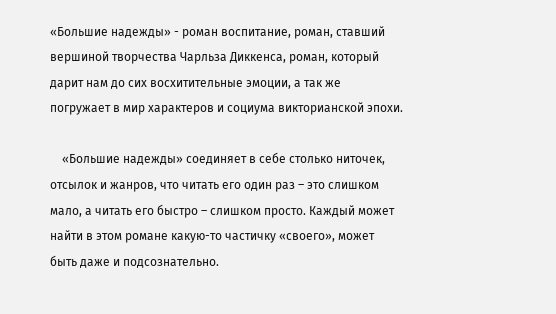«Большие надежды» - роман воспитание, роман, ставший вершиной творчества Чарльза Диккенса, роман, который дарит нам до сих восхитительные эмоции, а так же погружает в мир характеров и социума викторианской эпохи.

    «Большие надежды» соединяет в себе столько ниточек, отсылок и жанров, что читать его один раз – это слишком мало, а читать его быстро – слишком просто. Каждый может найти в этом романе какую-то частичку «своего», может быть даже и подсознательно.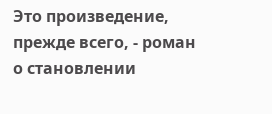Это произведение, прежде всего, - роман о становлении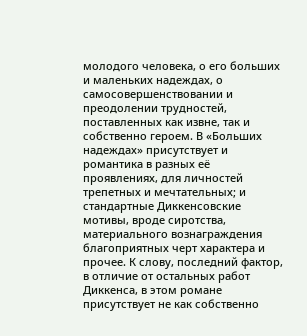молодого человека, о его больших и маленьких надеждах, о самосовершенствовании и преодолении трудностей, поставленных как извне, так и собственно героем. В «Больших надеждах» присутствует и романтика в разных её проявлениях, для личностей трепетных и мечтательных; и стандартные Диккенсовские мотивы, вроде сиротства, материального вознаграждения благоприятных черт характера и прочее. К слову, последний фактор, в отличие от остальных работ Диккенса, в этом романе присутствует не как собственно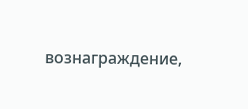вознаграждение,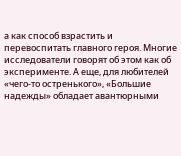а как способ взрастить и перевоспитать главного героя. Многие исследователи говорят об этом как об эксперименте. А еще, для любителей «чего-то остренького», «Большие надежды» обладает авантюрными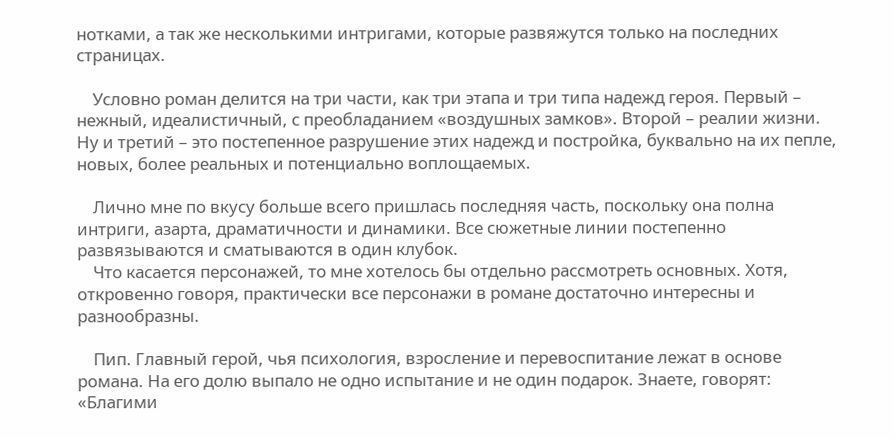нотками, а так же несколькими интригами, которые развяжутся только на последних страницах.

    Условно роман делится на три части, как три этапа и три типа надежд героя. Первый – нежный, идеалистичный, с преобладанием «воздушных замков». Второй – реалии жизни. Ну и третий – это постепенное разрушение этих надежд и постройка, буквально на их пепле, новых, более реальных и потенциально воплощаемых.

    Лично мне по вкусу больше всего пришлась последняя часть, поскольку она полна интриги, азарта, драматичности и динамики. Все сюжетные линии постепенно развязываются и сматываются в один клубок.
    Что касается персонажей, то мне хотелось бы отдельно рассмотреть основных. Хотя, откровенно говоря, практически все персонажи в романе достаточно интересны и разнообразны.

    Пип. Главный герой, чья психология, взросление и перевоспитание лежат в основе романа. На его долю выпало не одно испытание и не один подарок. Знаете, говорят: «Благими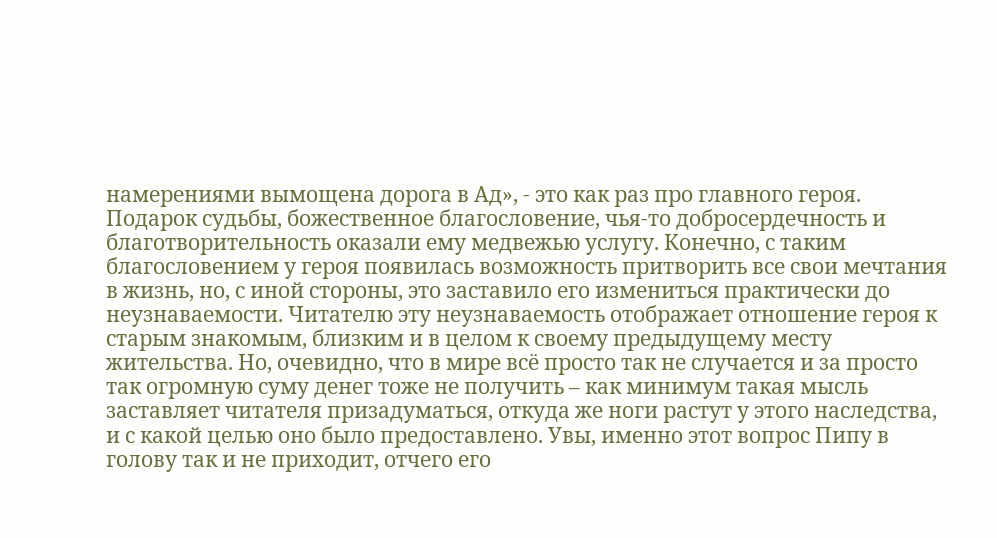намерениями вымощена дорога в Ад», - это как раз про главного героя. Подарок судьбы, божественное благословение, чья-то добросердечность и благотворительность оказали ему медвежью услугу. Конечно, с таким благословением у героя появилась возможность притворить все свои мечтания в жизнь, но, с иной стороны, это заставило его измениться практически до неузнаваемости. Читателю эту неузнаваемость отображает отношение героя к старым знакомым, близким и в целом к своему предыдущему месту жительства. Но, очевидно, что в мире всё просто так не случается и за просто так огромную суму денег тоже не получить – как минимум такая мысль заставляет читателя призадуматься, откуда же ноги растут у этого наследства, и с какой целью оно было предоставлено. Увы, именно этот вопрос Пипу в голову так и не приходит, отчего его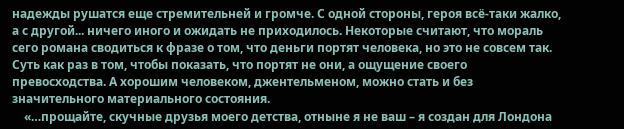надежды рушатся еще стремительней и громче. С одной стороны, героя всё-таки жалко, а с другой... ничего иного и ожидать не приходилось. Некоторые считают, что мораль сего романа сводиться к фразе о том, что деньги портят человека, но это не совсем так. Суть как раз в том, чтобы показать, что портят не они, а ощущение своего превосходства. А хорошим человеком, джентельменом, можно стать и без значительного материального состояния.
    «…прощайте, скучные друзья моего детства, отныне я не ваш – я создан для Лондона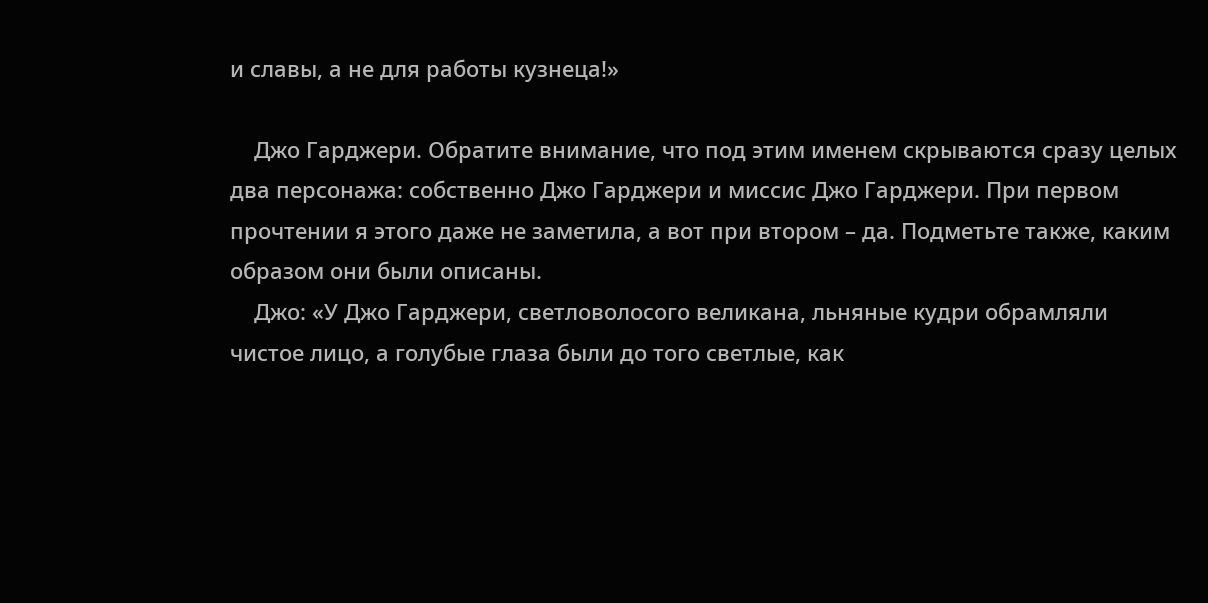и славы, а не для работы кузнеца!»

    Джо Гарджери. Обратите внимание, что под этим именем скрываются сразу целых два персонажа: собственно Джо Гарджери и миссис Джо Гарджери. При первом прочтении я этого даже не заметила, а вот при втором – да. Подметьте также, каким образом они были описаны.
    Джо: «У Джо Гарджери, светловолосого великана, льняные кудри обрамляли чистое лицо, а голубые глаза были до того светлые, как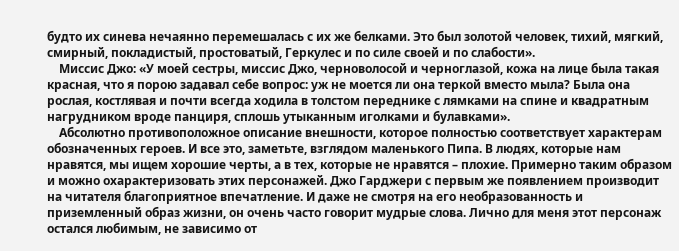будто их синева нечаянно перемешалась с их же белками. Это был золотой человек, тихий, мягкий, смирный, покладистый, простоватый, Геркулес и по силе своей и по слабости».
    Миссис Джо: «У моей сестры, миссис Джо, черноволосой и черноглазой, кожа на лице была такая красная, что я порою задавал себе вопрос: уж не моется ли она теркой вместо мыла? Была она рослая, костлявая и почти всегда ходила в толстом переднике с лямками на спине и квадратным нагрудником вроде панциря, сплошь утыканным иголками и булавками».
    Абсолютно противоположное описание внешности, которое полностью соответствует характерам обозначенных героев. И все это, заметьте, взглядом маленького Пипа. В людях, которые нам нравятся, мы ищем хорошие черты, а в тех, которые не нравятся – плохие. Примерно таким образом и можно охарактеризовать этих персонажей. Джо Гарджери с первым же появлением производит на читателя благоприятное впечатление. И даже не смотря на его необразованность и приземленный образ жизни, он очень часто говорит мудрые слова. Лично для меня этот персонаж остался любимым, не зависимо от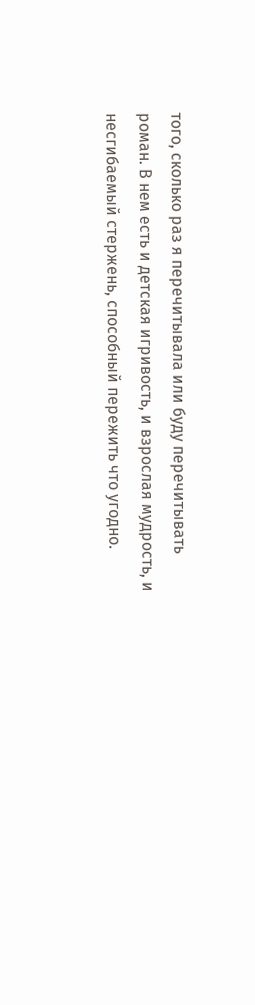того, сколько раз я перечитывала или буду перечитывать роман. В нем есть и детская игривость, и взрослая мудрость, и несгибаемый стержень, способный пережить что угодно.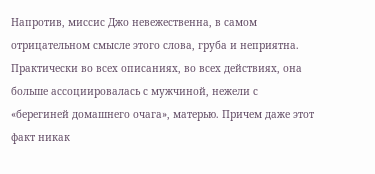Напротив, миссис Джо невежественна, в самом отрицательном смысле этого слова, груба и неприятна. Практически во всех описаниях, во всех действиях, она больше ассоциировалась с мужчиной, нежели с «берегиней домашнего очага», матерью. Причем даже этот факт никак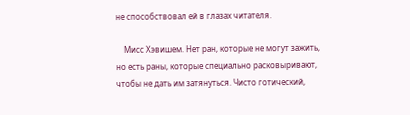не способствовал ей в глазах читателя.

    Мисс Хэвишем. Нет ран, которые не могут зажить, но есть раны, которые специально расковыривают, чтобы не дать им затянуться. Чисто готический,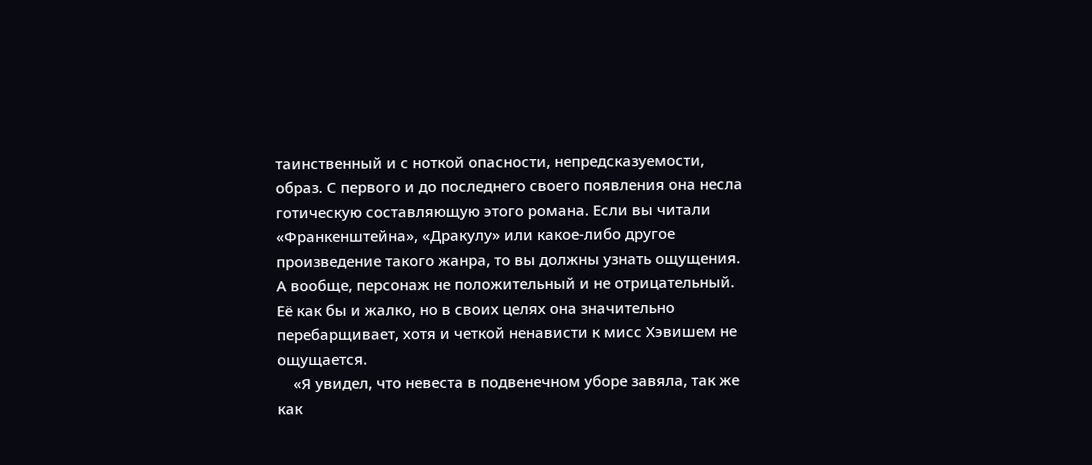таинственный и с ноткой опасности, непредсказуемости, образ. С первого и до последнего своего появления она несла готическую составляющую этого романа. Если вы читали «Франкенштейна», «Дракулу» или какое-либо другое произведение такого жанра, то вы должны узнать ощущения. А вообще, персонаж не положительный и не отрицательный. Её как бы и жалко, но в своих целях она значительно перебарщивает, хотя и четкой ненависти к мисс Хэвишем не ощущается.
    «Я увидел, что невеста в подвенечном уборе завяла, так же как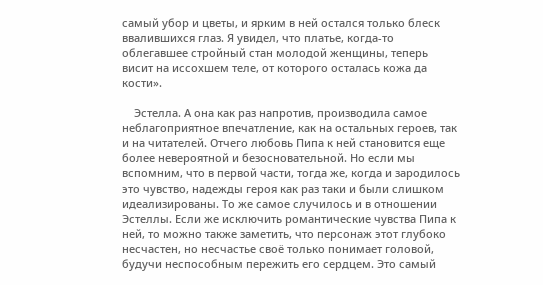самый убор и цветы, и ярким в ней остался только блеск ввалившихся глаз. Я увидел, что платье, когда-то облегавшее стройный стан молодой женщины, теперь висит на иссохшем теле, от которого осталась кожа да кости».

    Эстелла. А она как раз напротив, производила самое неблагоприятное впечатление, как на остальных героев, так и на читателей. Отчего любовь Пипа к ней становится еще более невероятной и безосновательной. Но если мы вспомним, что в первой части, тогда же, когда и зародилось это чувство, надежды героя как раз таки и были слишком идеализированы. То же самое случилось и в отношении Эстеллы. Если же исключить романтические чувства Пипа к ней, то можно также заметить, что персонаж этот глубоко несчастен, но несчастье своё только понимает головой, будучи неспособным пережить его сердцем. Это самый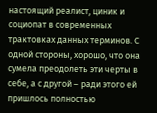настоящий реалист, циник и социопат в современных трактовках данных терминов. С одной стороны, хорошо, что она сумела преодолеть эти черты в себе, а с другой – ради этого ей пришлось полностью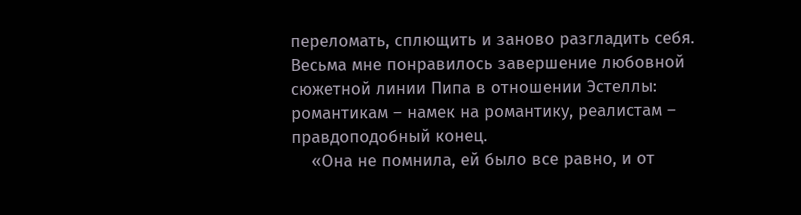переломать, сплющить и заново разгладить себя. Весьма мне понравилось завершение любовной сюжетной линии Пипа в отношении Эстеллы: романтикам – намек на романтику, реалистам – правдоподобный конец.
    «Она не помнила, ей было все равно, и от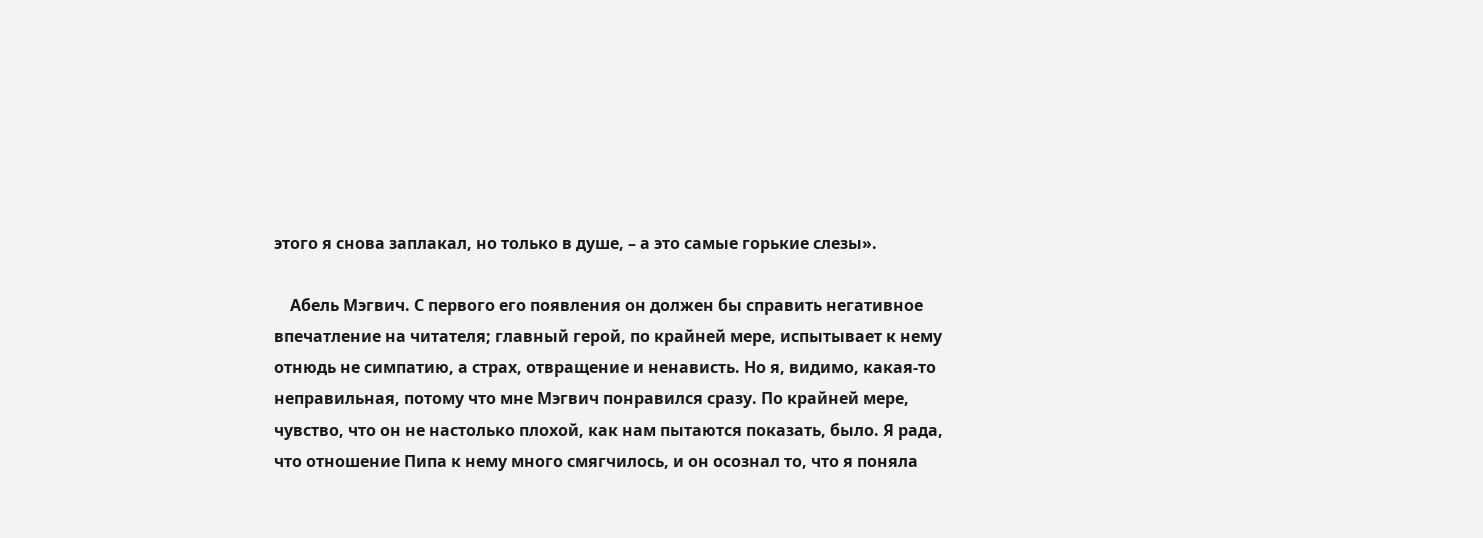этого я снова заплакал, но только в душе, – а это самые горькие слезы».

    Абель Мэгвич. С первого его появления он должен бы справить негативное впечатление на читателя; главный герой, по крайней мере, испытывает к нему отнюдь не симпатию, а страх, отвращение и ненависть. Но я, видимо, какая-то неправильная, потому что мне Мэгвич понравился сразу. По крайней мере, чувство, что он не настолько плохой, как нам пытаются показать, было. Я рада, что отношение Пипа к нему много смягчилось, и он осознал то, что я поняла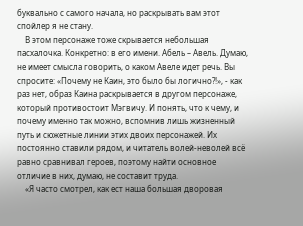буквально с самого начала, но раскрывать вам этот спойлер я не стану.
    В этом персонаже тоже скрывается небольшая пасхалочка. Конкретно: в его имени. Абель – Авель. Думаю, не имеет смысла говорить, о каком Авеле идет речь. Вы спросите: «Почему не Каин, это было бы логично?!», - как раз нет, образ Каина раскрывается в другом персонаже, который противостоит Мэгвичу. И понять, что к чему, и почему именно так можно, вспомнив лишь жизненный путь и сюжетные линии этих двоих персонажей. Их постоянно ставили рядом, и читатель волей-неволей всё равно сравнивал героев, поэтому найти основное отличие в них, думаю, не составит труда.
    «Я часто смотрел, как ест наша большая дворовая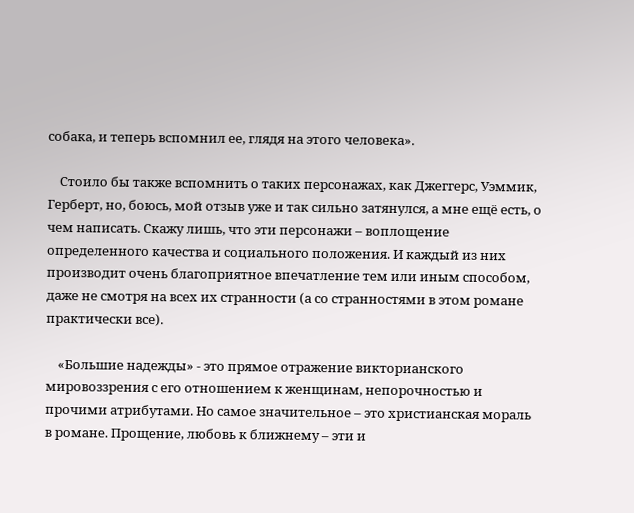собака, и теперь вспомнил ее, глядя на этого человека».

    Стоило бы также вспомнить о таких персонажах, как Джеггерс, Уэммик, Герберт, но, боюсь, мой отзыв уже и так сильно затянулся, а мне ещё есть, о чем написать. Скажу лишь, что эти персонажи – воплощение определенного качества и социального положения. И каждый из них производит очень благоприятное впечатление тем или иным способом, даже не смотря на всех их странности (а со странностями в этом романе практически все).

    «Большие надежды» - это прямое отражение викторианского мировоззрения с его отношением к женщинам, непорочностью и прочими атрибутами. Но самое значительное – это христианская мораль в романе. Прощение, любовь к ближнему – эти и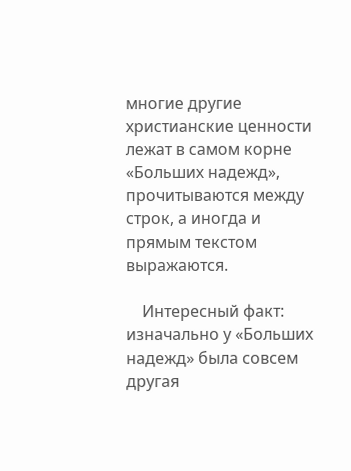многие другие христианские ценности лежат в самом корне «Больших надежд», прочитываются между строк, а иногда и прямым текстом выражаются.

    Интересный факт: изначально у «Больших надежд» была совсем другая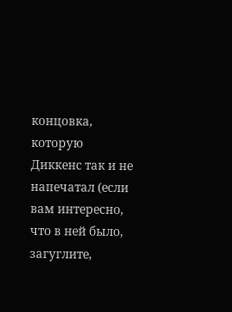концовка, которую Диккенс так и не напечатал (если вам интересно, что в ней было, загуглите,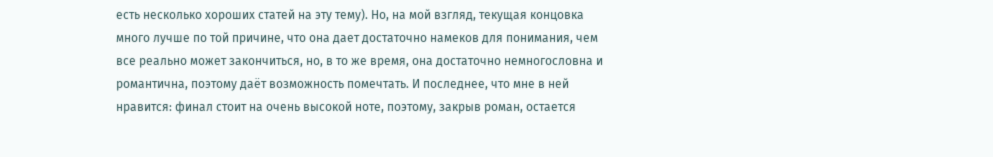есть несколько хороших статей на эту тему). Но, на мой взгляд, текущая концовка много лучше по той причине, что она дает достаточно намеков для понимания, чем все реально может закончиться, но, в то же время, она достаточно немногословна и романтична, поэтому даёт возможность помечтать. И последнее, что мне в ней нравится: финал стоит на очень высокой ноте, поэтому, закрыв роман, остается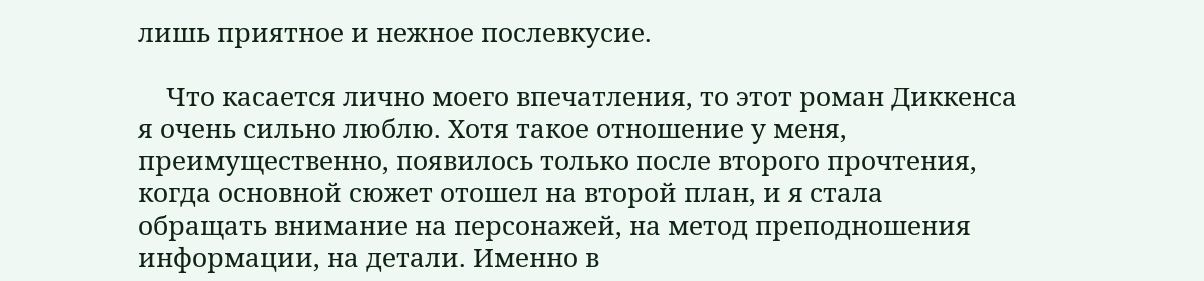лишь приятное и нежное послевкусие.

    Что касается лично моего впечатления, то этот роман Диккенса я очень сильно люблю. Хотя такое отношение у меня, преимущественно, появилось только после второго прочтения, когда основной сюжет отошел на второй план, и я стала обращать внимание на персонажей, на метод преподношения информации, на детали. Именно в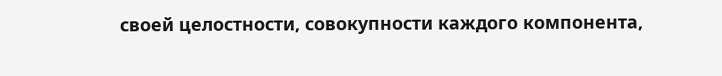своей целостности, совокупности каждого компонента,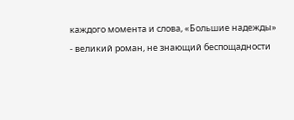каждого момента и слова, «Большие надежды» - великий роман, не знающий беспощадности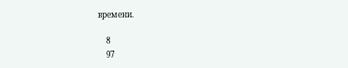времени.

    8
    97